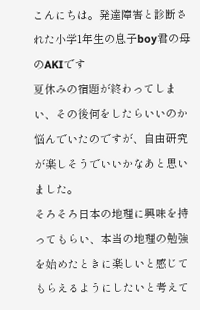こんにちは。発達障害と診断された小学1年生の息子boy君の母のAKIです
夏休みの宿題が終わってしまい、その後何をしたらいいのか悩んでいたのですが、自由研究が楽しそうでいいかなあと思いました。
そろそろ日本の地理に興味を持ってもらい、本当の地理の勉強を始めたときに楽しいと感じてもらえるようにしたいと考えて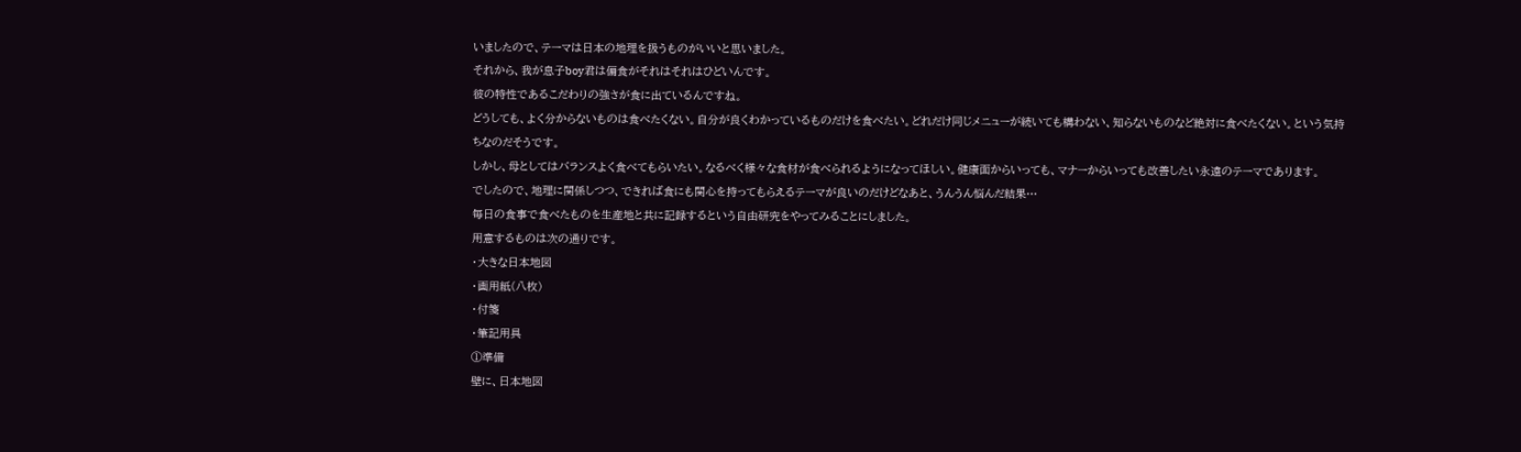いましたので、テーマは日本の地理を扱うものがいいと思いました。
それから、我が息子boy君は偏食がそれはそれはひどいんです。
彼の特性であるこだわりの強さが食に出ているんですね。
どうしても、よく分からないものは食べたくない。自分が良くわかっているものだけを食べたい。どれだけ同じメニューが続いても構わない、知らないものなど絶対に食べたくない。という気持ちなのだそうです。
しかし、母としてはバランスよく食べてもらいたい。なるべく様々な食材が食べられるようになってほしい。健康面からいっても、マナーからいっても改善したい永遠のテーマであります。
でしたので、地理に関係しつつ、できれば食にも関心を持ってもらえるテーマが良いのだけどなあと、うんうん悩んだ結果…
毎日の食事で食べたものを生産地と共に記録するという自由研究をやってみることにしました。
用意するものは次の通りです。
・大きな日本地図
・画用紙(八枚)
・付箋
・筆記用具
①準備
壁に、日本地図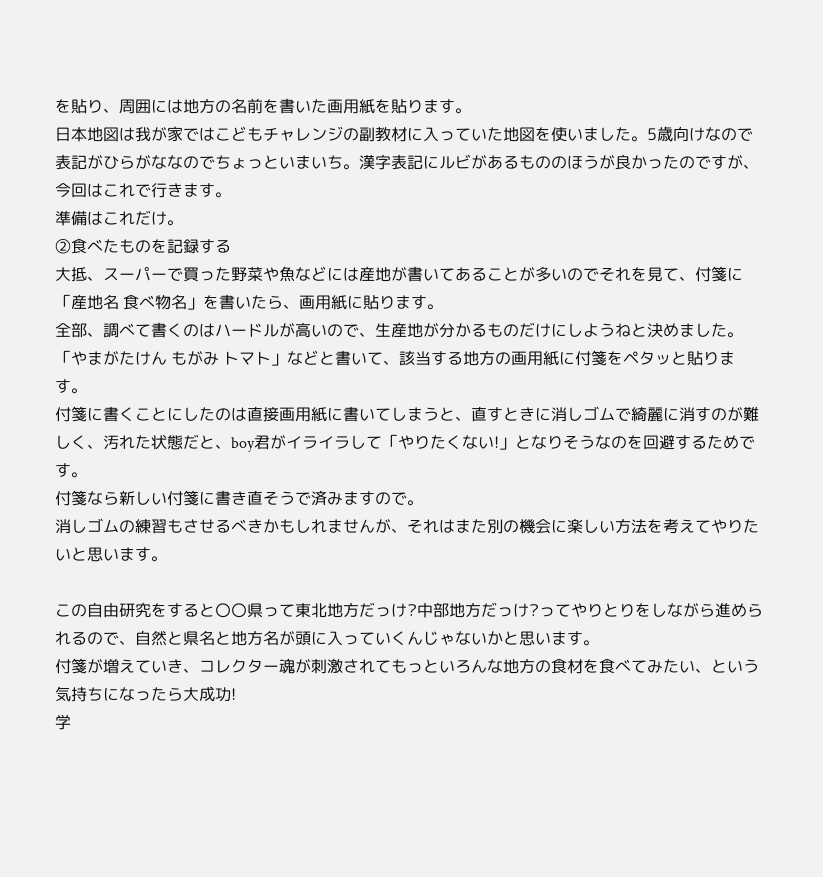を貼り、周囲には地方の名前を書いた画用紙を貼ります。
日本地図は我が家ではこどもチャレンジの副教材に入っていた地図を使いました。5歳向けなので表記がひらがななのでちょっといまいち。漢字表記にルビがあるもののほうが良かったのですが、今回はこれで行きます。
準備はこれだけ。
②食べたものを記録する
大抵、スーパーで買った野菜や魚などには産地が書いてあることが多いのでそれを見て、付箋に「産地名 食べ物名」を書いたら、画用紙に貼ります。
全部、調べて書くのはハードルが高いので、生産地が分かるものだけにしようねと決めました。
「やまがたけん もがみ トマト」などと書いて、該当する地方の画用紙に付箋をペタッと貼ります。
付箋に書くことにしたのは直接画用紙に書いてしまうと、直すときに消しゴムで綺麗に消すのが難しく、汚れた状態だと、boy君がイライラして「やりたくない!」となりそうなのを回避するためです。
付箋なら新しい付箋に書き直そうで済みますので。
消しゴムの練習もさせるべきかもしれませんが、それはまた別の機会に楽しい方法を考えてやりたいと思います。

この自由研究をすると〇〇県って東北地方だっけ?中部地方だっけ?ってやりとりをしながら進められるので、自然と県名と地方名が頭に入っていくんじゃないかと思います。
付箋が増えていき、コレクター魂が刺激されてもっといろんな地方の食材を食べてみたい、という気持ちになったら大成功!
学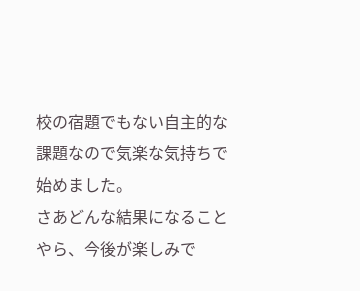校の宿題でもない自主的な課題なので気楽な気持ちで始めました。
さあどんな結果になることやら、今後が楽しみで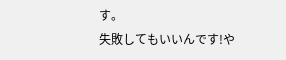す。
失敗してもいいんです!や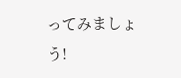ってみましょう!